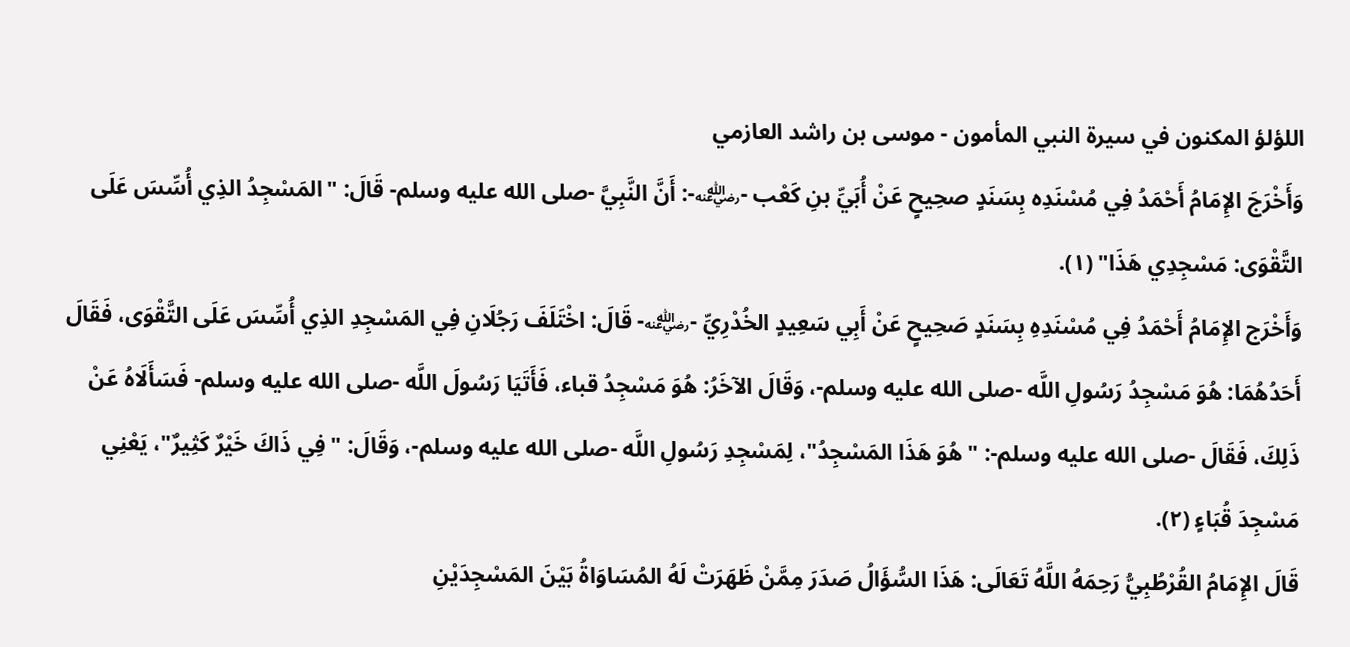اللؤلؤ المكنون في سيرة النبي المأمون - موسى بن راشد العازمي
وَأَخْرَجَ الإِمَامُ أَحْمَدُ فِي مُسْنَدِه بِسَنَدٍ صحِيحٍ عَنْ أُبَيِّ بنِ كَعْب -﵁-: أَنَّ النَّبِيَّ -صلى الله عليه وسلم- قَالَ: "المَسْجِدُ الذِي أُسِّسَ عَلَى التَّقْوَى: مَسْجِدِي هَذَا" (١).
وَأَخْرَج الإِمَامُ أَحْمَدُ فِي مُسْنَدِهِ بِسَنَدٍ صَحِيحٍ عَنْ أَبِي سَعِيدٍ الخُدْرِيِّ -﵁- قَالَ: اخْتَلَفَ رَجُلَانِ فِي المَسْجِدِ الذِي أُسِّسَ عَلَى التَّقْوَى، فَقَالَ أَحَدُهُمَا: هُوَ مَسْجِدُ رَسُولِ اللَّه -صلى الله عليه وسلم-، وَقَالَ الآخَرُ: هُوَ مَسْجِدُ قباء، فَأَتَيَا رَسُولَ اللَّه -صلى الله عليه وسلم- فَسَأَلَاهُ عَنْ ذَلِكَ، فَقَالَ -صلى الله عليه وسلم-: "هُوَ هَذَا المَسْجِدُ"، لِمَسْجِدِ رَسُولِ اللَّه -صلى الله عليه وسلم-، وَقَالَ: "فِي ذَاكَ خَيْرٌ كَثِيرٌ"، يَعْنِي مَسْجِدَ قُبَاءٍ (٢).
قَالَ الإِمَامُ القُرْطُبِيُّ رَحِمَهُ اللَّهُ تَعَالَى: هَذَا السُّؤَالُ صَدَرَ مِمَّنْ ظَهَرَتْ لَهُ المُسَاوَاةُ بَيْنَ المَسْجِدَيْنِ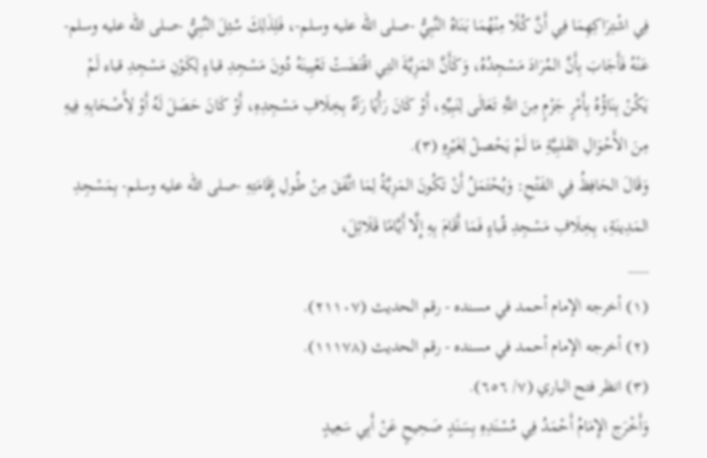فِي اشْتِرَاكِهِمَا فِي أَنَّ كُلًا مِنْهُمَا بَنَاهُ النَّبِيُّ -صلى الله عليه وسلم-، فَلِذَلِكَ سُئِلَ النَّبِيُّ -صلى الله عليه وسلم- عَنْهُ فَأَجَابَ بِأَنَّ المُرَادَ مَسْجِدُهُ، وَكَأَنَّ المَزِيَّةَ التِي اقْتَضَتْ تَعْيِينَهُ دُونَ مَسْجِدِ قباءٍ لِكَوْنِ مَسْجِدِ قباء لَمْ يَكُنْ بِنَاؤُهُ بِأَمْرٍ جَزْمٍ مِنَ اللَّهِ تَعَالَى لِنَبِيِّهِ، أَوْ كَانَ رَأْيًا رَآهُ بِخِلَافِ مَسْجِدِهِ، أَوْ كَانَ حَصَلَ لَهُ أَوْ لِأَصْحَابِهِ فِيهِ مِنَ الأَحْوَالِ القَلبِيَّةِ مَا لَمْ يَحْصلْ لِغَيْرِهِ (٣).
وَقَالَ الحَافِظُ فِي الفَتْحِ: وَيُحْتَمَلُ أَنْ تَكُونَ المَزِيَّةُ لِمَا اتَّفَقَ مِنْ طُولِ إِقَامَتِهِ -صلى الله عليه وسلم- بِمَسْجِدِ المَدِينَةِ، بِخِلَافِ مَسْجِدِ قُباءٍ فَمَا أَقَامَ بِهِ إِلَّا أَيَّامًا قَلَائِلَ،
___
(١) أخرجه الإمام أحمد في مسنده - رقم الحديث (٢١١٠٧).
(٢) أخرجه الإمام أحمد في مسنده - رقم الحديث (١١١٧٨).
(٣) انظر فتح الباري (٧/ ٦٥٦).
وَأَخْرَج الإِمَامُ أَحْمَدُ فِي مُسْنَدِهِ بِسَنَدٍ صَحِيحٍ عَنْ أَبِي سَعِيدٍ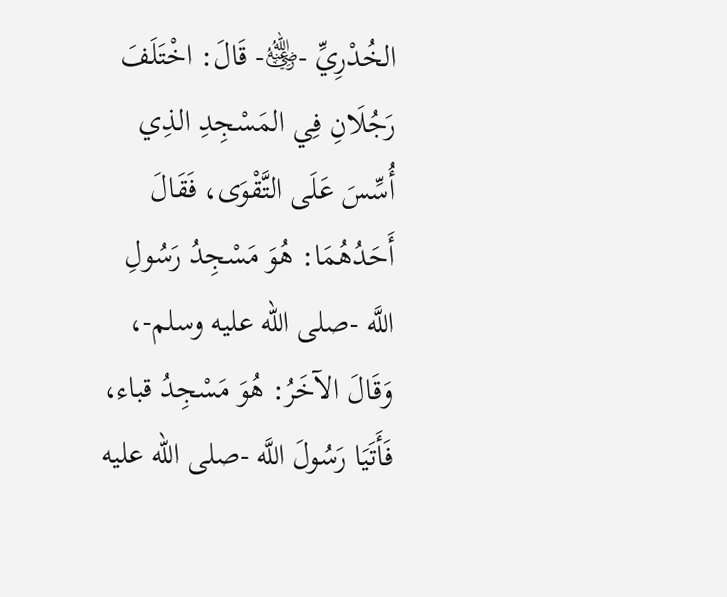الخُدْرِيِّ -﵁- قَالَ: اخْتَلَفَ رَجُلَانِ فِي المَسْجِدِ الذِي أُسِّسَ عَلَى التَّقْوَى، فَقَالَ أَحَدُهُمَا: هُوَ مَسْجِدُ رَسُولِ اللَّه -صلى الله عليه وسلم-، وَقَالَ الآخَرُ: هُوَ مَسْجِدُ قباء، فَأَتَيَا رَسُولَ اللَّه -صلى الله عليه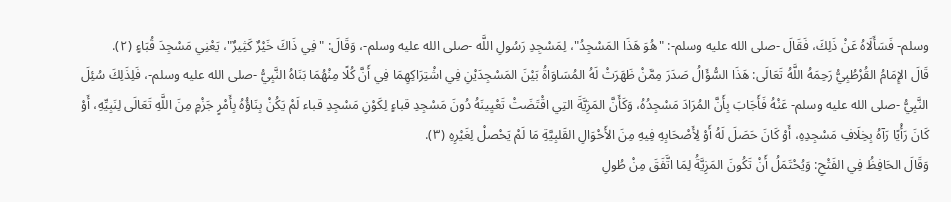وسلم- فَسَأَلَاهُ عَنْ ذَلِكَ، فَقَالَ -صلى الله عليه وسلم-: "هُوَ هَذَا المَسْجِدُ"، لِمَسْجِدِ رَسُولِ اللَّه -صلى الله عليه وسلم-، وَقَالَ: "فِي ذَاكَ خَيْرٌ كَثِيرٌ"، يَعْنِي مَسْجِدَ قُبَاءٍ (٢).
قَالَ الإِمَامُ القُرْطُبِيُّ رَحِمَهُ اللَّهُ تَعَالَى: هَذَا السُّؤَالُ صَدَرَ مِمَّنْ ظَهَرَتْ لَهُ المُسَاوَاةُ بَيْنَ المَسْجِدَيْنِ فِي اشْتِرَاكِهِمَا فِي أَنَّ كُلًا مِنْهُمَا بَنَاهُ النَّبِيُّ -صلى الله عليه وسلم-، فَلِذَلِكَ سُئِلَ النَّبِيُّ -صلى الله عليه وسلم- عَنْهُ فَأَجَابَ بِأَنَّ المُرَادَ مَسْجِدُهُ، وَكَأَنَّ المَزِيَّةَ التِي اقْتَضَتْ تَعْيِينَهُ دُونَ مَسْجِدِ قباءٍ لِكَوْنِ مَسْجِدِ قباء لَمْ يَكُنْ بِنَاؤُهُ بِأَمْرٍ جَزْمٍ مِنَ اللَّهِ تَعَالَى لِنَبِيِّهِ، أَوْ كَانَ رَأْيًا رَآهُ بِخِلَافِ مَسْجِدِهِ، أَوْ كَانَ حَصَلَ لَهُ أَوْ لِأَصْحَابِهِ فِيهِ مِنَ الأَحْوَالِ القَلبِيَّةِ مَا لَمْ يَحْصلْ لِغَيْرِهِ (٣).
وَقَالَ الحَافِظُ فِي الفَتْحِ: وَيُحْتَمَلُ أَنْ تَكُونَ المَزِيَّةُ لِمَا اتَّفَقَ مِنْ طُولِ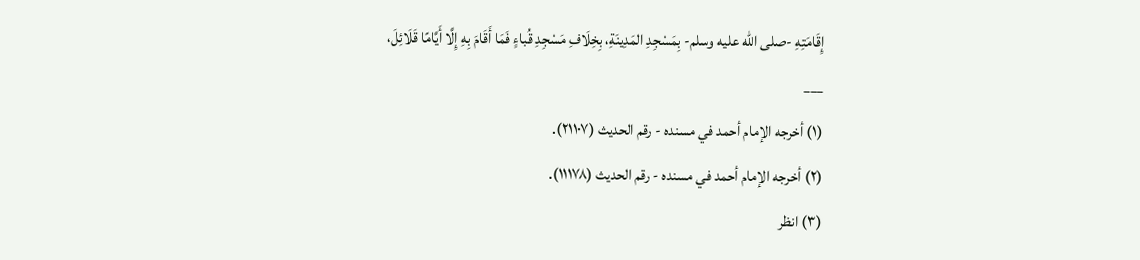إِقَامَتِهِ -صلى الله عليه وسلم- بِمَسْجِدِ المَدِينَةِ، بِخِلَافِ مَسْجِدِ قُباءٍ فَمَا أَقَامَ بِهِ إِلَّا أَيَّامًا قَلَائِلَ،
___
(١) أخرجه الإمام أحمد في مسنده - رقم الحديث (٢١١٠٧).
(٢) أخرجه الإمام أحمد في مسنده - رقم الحديث (١١١٧٨).
(٣) انظر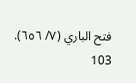فتح الباري (٧/ ٦٥٦).
103